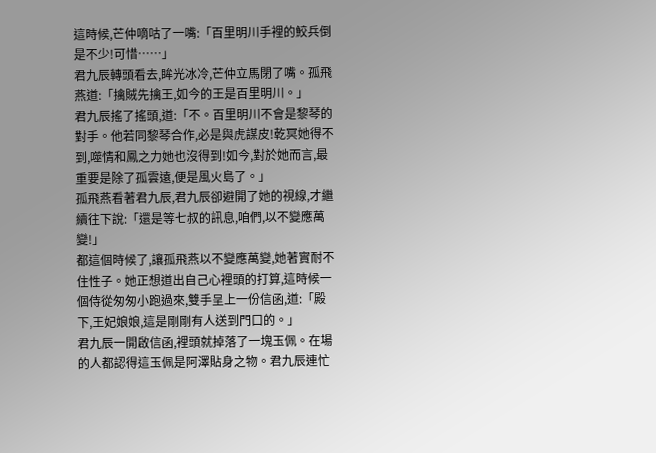這時候,芒仲嘀咕了一嘴:「百里明川手裡的鮫兵倒是不少!可惜……」
君九辰轉頭看去,眸光冰冷,芒仲立馬閉了嘴。孤飛燕道:「擒賊先擒王,如今的王是百里明川。」
君九辰搖了搖頭,道:「不。百里明川不會是黎琴的對手。他若同黎琴合作,必是與虎謀皮!乾冥她得不到,噬情和鳳之力她也沒得到!如今,對於她而言,最重要是除了孤雲遠,便是風火島了。」
孤飛燕看著君九辰,君九辰卻避開了她的視線,才繼續往下說:「還是等七叔的訊息,咱們,以不變應萬變!」
都這個時候了,讓孤飛燕以不變應萬變,她著實耐不住性子。她正想道出自己心裡頭的打算,這時候一個侍從匆匆小跑過來,雙手呈上一份信函,道:「殿下,王妃娘娘,這是剛剛有人送到門口的。」
君九辰一開啟信函,裡頭就掉落了一塊玉佩。在場的人都認得這玉佩是阿澤貼身之物。君九辰連忙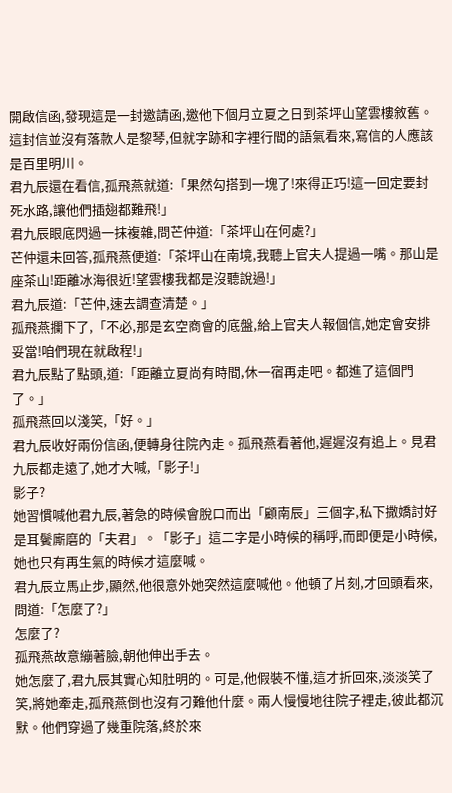開啟信函,發現這是一封邀請函,邀他下個月立夏之日到茶坪山望雲樓敘舊。這封信並沒有落款人是黎琴,但就字跡和字裡行間的語氣看來,寫信的人應該是百里明川。
君九辰還在看信,孤飛燕就道:「果然勾搭到一塊了!來得正巧!這一回定要封死水路,讓他們插翅都難飛!」
君九辰眼底閃過一抹複雜,問芒仲道:「茶坪山在何處?」
芒仲還未回答,孤飛燕便道:「茶坪山在南境,我聽上官夫人提過一嘴。那山是座茶山!距離冰海很近!望雲樓我都是沒聽說過!」
君九辰道:「芒仲,速去調查清楚。」
孤飛燕攔下了,「不必,那是玄空商會的底盤,給上官夫人報個信,她定會安排妥當!咱們現在就啟程!」
君九辰點了點頭,道:「距離立夏尚有時間,休一宿再走吧。都進了這個門了。」
孤飛燕回以淺笑,「好。」
君九辰收好兩份信函,便轉身往院內走。孤飛燕看著他,遲遲沒有追上。見君九辰都走遠了,她才大喊,「影子!」
影子?
她習慣喊他君九辰,著急的時候會脫口而出「顧南辰」三個字,私下撒嬌討好是耳鬢廝磨的「夫君」。「影子」這二字是小時候的稱呼,而即便是小時候,她也只有再生氣的時候才這麼喊。
君九辰立馬止步,顯然,他很意外她突然這麼喊他。他頓了片刻,才回頭看來,問道:「怎麼了?」
怎麼了?
孤飛燕故意繃著臉,朝他伸出手去。
她怎麼了,君九辰其實心知肚明的。可是,他假裝不懂,這才折回來,淡淡笑了笑,將她牽走,孤飛燕倒也沒有刁難他什麼。兩人慢慢地往院子裡走,彼此都沉默。他們穿過了幾重院落,終於來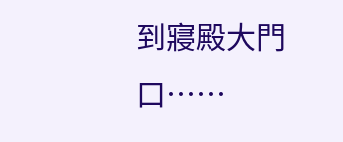到寢殿大門口……